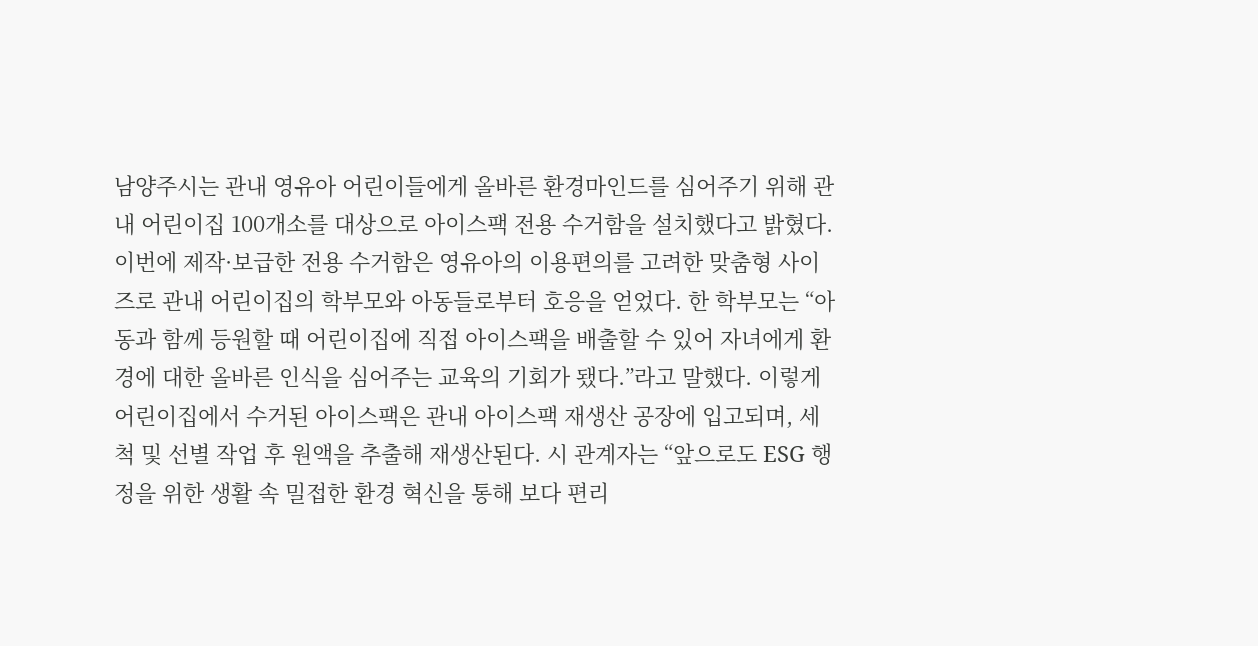남양주시는 관내 영유아 어린이들에게 올바른 환경마인드를 심어주기 위해 관내 어린이집 100개소를 대상으로 아이스팩 전용 수거함을 설치했다고 밝혔다. 이번에 제작·보급한 전용 수거함은 영유아의 이용편의를 고려한 맞춤형 사이즈로 관내 어린이집의 학부모와 아동들로부터 호응을 얻었다. 한 학부모는 “아동과 함께 등원할 때 어린이집에 직접 아이스팩을 배출할 수 있어 자녀에게 환경에 대한 올바른 인식을 심어주는 교육의 기회가 됐다.”라고 말했다. 이렇게 어린이집에서 수거된 아이스팩은 관내 아이스팩 재생산 공장에 입고되며, 세척 및 선별 작업 후 원액을 추출해 재생산된다. 시 관계자는 “앞으로도 ESG 행정을 위한 생활 속 밀접한 환경 혁신을 통해 보다 편리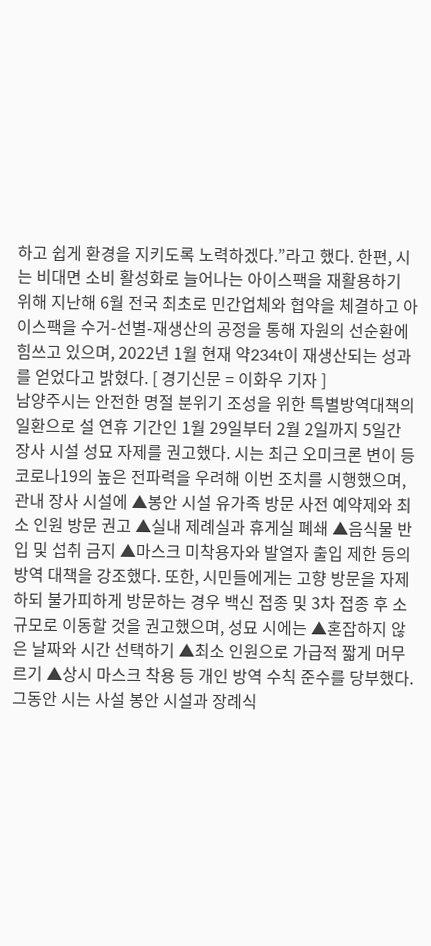하고 쉽게 환경을 지키도록 노력하겠다.”라고 했다. 한편, 시는 비대면 소비 활성화로 늘어나는 아이스팩을 재활용하기 위해 지난해 6월 전국 최초로 민간업체와 협약을 체결하고 아이스팩을 수거-선별-재생산의 공정을 통해 자원의 선순환에 힘쓰고 있으며, 2022년 1월 현재 약234t이 재생산되는 성과를 얻었다고 밝혔다. [ 경기신문 = 이화우 기자 ]
남양주시는 안전한 명절 분위기 조성을 위한 특별방역대책의 일환으로 설 연휴 기간인 1월 29일부터 2월 2일까지 5일간 장사 시설 성묘 자제를 권고했다. 시는 최근 오미크론 변이 등 코로나19의 높은 전파력을 우려해 이번 조치를 시행했으며, 관내 장사 시설에 ▲봉안 시설 유가족 방문 사전 예약제와 최소 인원 방문 권고 ▲실내 제례실과 휴게실 폐쇄 ▲음식물 반입 및 섭취 금지 ▲마스크 미착용자와 발열자 출입 제한 등의 방역 대책을 강조했다. 또한, 시민들에게는 고향 방문을 자제하되 불가피하게 방문하는 경우 백신 접종 및 3차 접종 후 소규모로 이동할 것을 권고했으며, 성묘 시에는 ▲혼잡하지 않은 날짜와 시간 선택하기 ▲최소 인원으로 가급적 짧게 머무르기 ▲상시 마스크 착용 등 개인 방역 수칙 준수를 당부했다. 그동안 시는 사설 봉안 시설과 장례식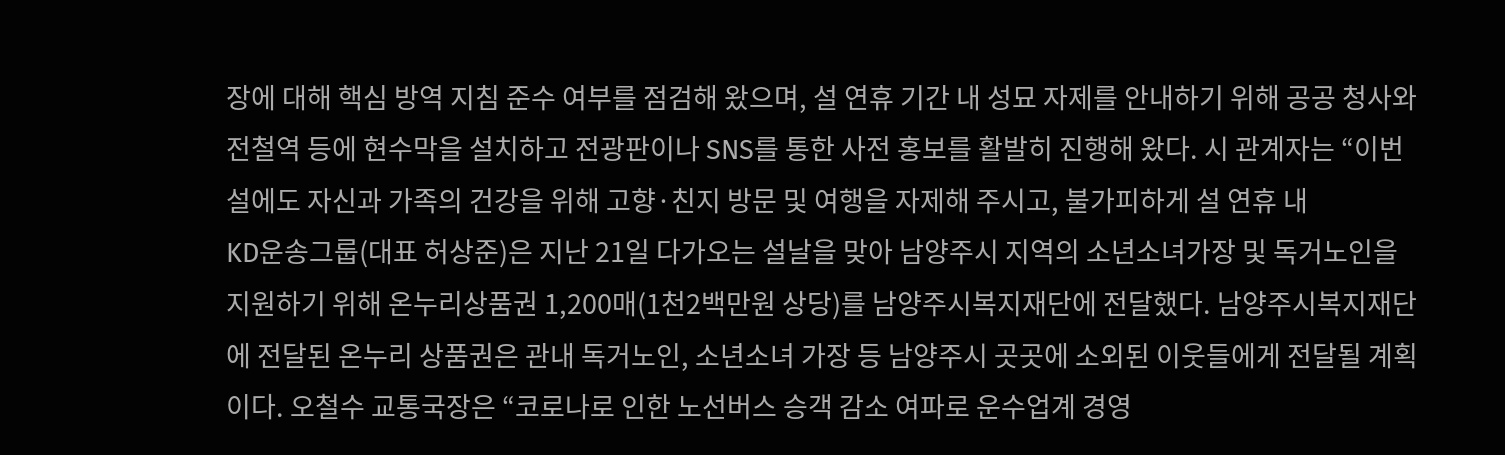장에 대해 핵심 방역 지침 준수 여부를 점검해 왔으며, 설 연휴 기간 내 성묘 자제를 안내하기 위해 공공 청사와 전철역 등에 현수막을 설치하고 전광판이나 SNS를 통한 사전 홍보를 활발히 진행해 왔다. 시 관계자는 “이번 설에도 자신과 가족의 건강을 위해 고향·친지 방문 및 여행을 자제해 주시고, 불가피하게 설 연휴 내
KD운송그룹(대표 허상준)은 지난 21일 다가오는 설날을 맞아 남양주시 지역의 소년소녀가장 및 독거노인을 지원하기 위해 온누리상품권 1,200매(1천2백만원 상당)를 남양주시복지재단에 전달했다. 남양주시복지재단에 전달된 온누리 상품권은 관내 독거노인, 소년소녀 가장 등 남양주시 곳곳에 소외된 이웃들에게 전달될 계획이다. 오철수 교통국장은 “코로나로 인한 노선버스 승객 감소 여파로 운수업계 경영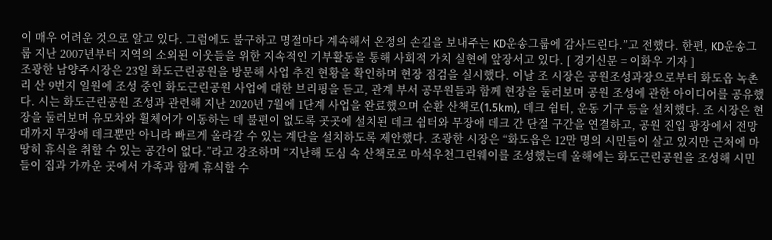이 매우 어려운 것으로 알고 있다. 그럼에도 불구하고 명절마다 계속해서 온정의 손길을 보내주는 KD운송그룹에 감사드린다.”고 전했다. 한편, KD운송그룹 지난 2007년부터 지역의 소외된 이웃들을 위한 지속적인 기부활동을 통해 사회적 가치 실현에 앞장서고 있다. [ 경기신문 = 이화우 기자 ]
조광한 남양주시장은 23일 화도근린공원을 방문해 사업 추진 현황을 확인하며 현장 점검을 실시했다. 이날 조 시장은 공원조성과장으로부터 화도읍 녹촌리 산 9번지 일원에 조성 중인 화도근린공원 사업에 대한 브리핑을 듣고, 관계 부서 공무원들과 함께 현장을 둘러보며 공원 조성에 관한 아이디어를 공유했다. 시는 화도근린공원 조성과 관련해 지난 2020년 7월에 1단계 사업을 완료했으며 순환 산책로(1.5km), 데크 쉼터, 운동 기구 등을 설치했다. 조 시장은 현장을 둘러보며 유모차와 휠체어가 이동하는 데 불편이 없도록 곳곳에 설치된 데크 쉼터와 무장애 데크 간 단절 구간을 연결하고, 공원 진입 광장에서 전망대까지 무장애 데크뿐만 아니라 빠르게 올라갈 수 있는 계단을 설치하도록 제안했다. 조광한 시장은 “화도읍은 12만 명의 시민들이 살고 있지만 근처에 마땅히 휴식을 취할 수 있는 공간이 없다.”라고 강조하며 “지난해 도심 속 산책로로 마석우천그린웨이를 조성했는데 올해에는 화도근린공원을 조성해 시민들이 집과 가까운 곳에서 가족과 함께 휴식할 수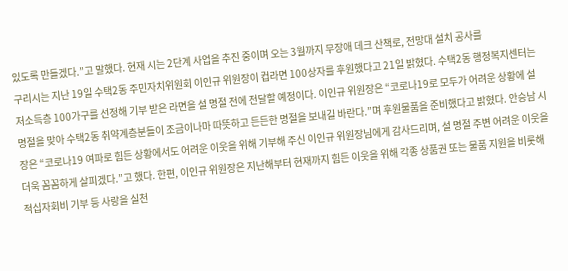있도록 만들겠다.”고 말했다. 현재 시는 2단계 사업을 추진 중이며 오는 3월까지 무장애 데크 산책로, 전망대 설치 공사를
구리시는 지난 19일 수택2동 주민자치위원회 이인규 위원장이 컵라면 100상자를 후원했다고 21일 밝혔다. 수택2동 행정복지센터는 저소득층 100가구를 선정해 기부 받은 라면을 설 명절 전에 전달할 예정이다. 이인규 위원장은 “코로나19로 모두가 어려운 상황에 설 명절을 맞아 수택2동 취약계층분들이 조금이나마 따뜻하고 든든한 명절을 보내길 바란다.”며 후원물품을 준비했다고 밝혔다. 안승남 시장은 “코로나19 여파로 힘든 상황에서도 어려운 이웃을 위해 기부해 주신 이인규 위원장님에게 감사드리며, 설 명절 주변 어려운 이웃을 더욱 꼼꼼하게 살피겠다.”고 했다. 한편, 이인규 위원장은 지난해부터 현재까지 힘든 이웃을 위해 각종 상품권 또는 물품 지원을 비롯해 적십자회비 기부 등 사랑을 실천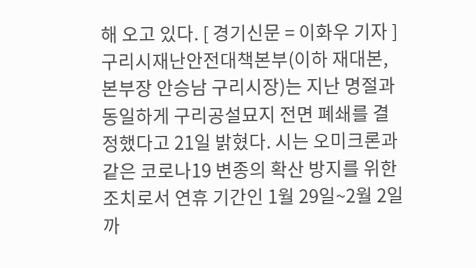해 오고 있다. [ 경기신문 = 이화우 기자 ]
구리시재난안전대책본부(이하 재대본, 본부장 안승남 구리시장)는 지난 명절과 동일하게 구리공설묘지 전면 폐쇄를 결정했다고 21일 밝혔다. 시는 오미크론과 같은 코로나19 변종의 확산 방지를 위한 조치로서 연휴 기간인 1월 29일~2월 2일까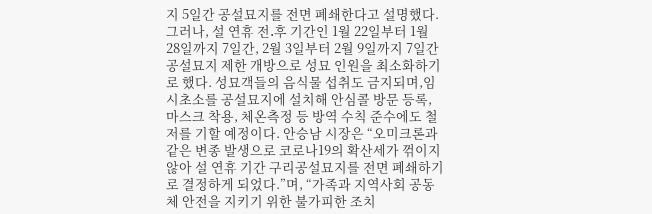지 5일간 공설묘지를 전면 폐쇄한다고 설명했다. 그러나, 설 연휴 전․후 기간인 1월 22일부터 1월 28일까지 7일간, 2월 3일부터 2월 9일까지 7일간 공설묘지 제한 개방으로 성묘 인원을 최소화하기로 했다. 성묘객들의 음식물 섭취도 금지되며,임시초소를 공설묘지에 설치해 안심콜 방문 등록, 마스크 착용, 체온측정 등 방역 수칙 준수에도 철저를 기할 예정이다. 안승남 시장은 “오미크론과 같은 변종 발생으로 코로나19의 확산세가 꺾이지 않아 설 연휴 기간 구리공설묘지를 전면 폐쇄하기로 결정하게 되었다.”며, “가족과 지역사회 공동체 안전을 지키기 위한 불가피한 조치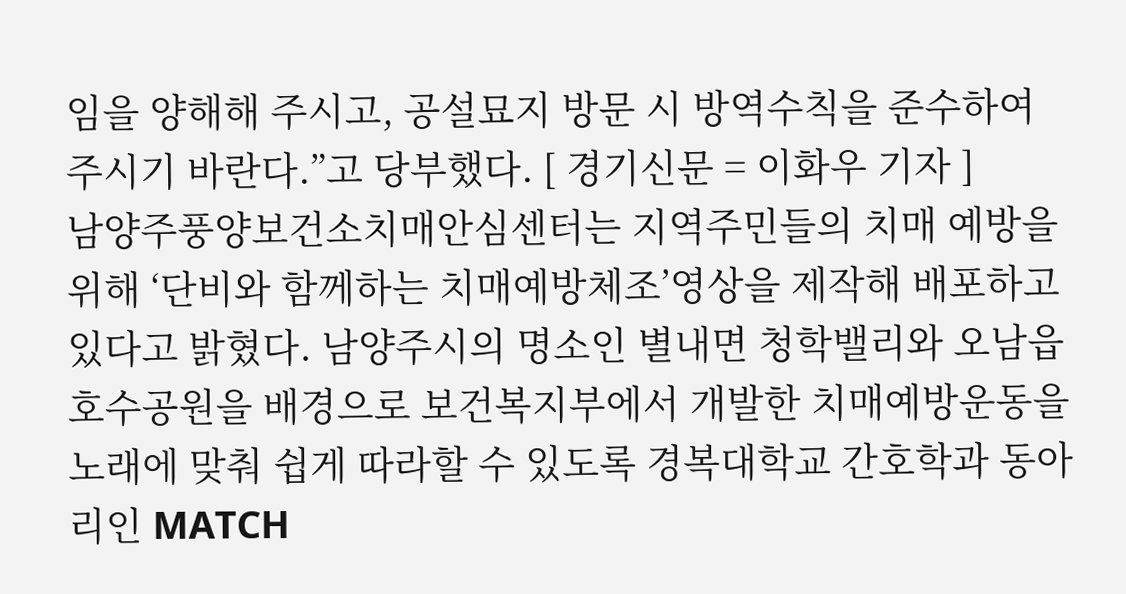임을 양해해 주시고, 공설묘지 방문 시 방역수칙을 준수하여 주시기 바란다.”고 당부했다. [ 경기신문 = 이화우 기자 ]
남양주풍양보건소치매안심센터는 지역주민들의 치매 예방을 위해 ‘단비와 함께하는 치매예방체조’영상을 제작해 배포하고 있다고 밝혔다. 남양주시의 명소인 별내면 청학밸리와 오남읍 호수공원을 배경으로 보건복지부에서 개발한 치매예방운동을 노래에 맞춰 쉽게 따라할 수 있도록 경복대학교 간호학과 동아리인 MATCH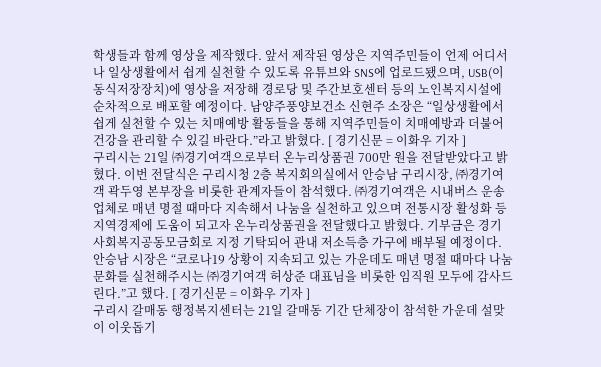학생들과 함께 영상을 제작했다. 앞서 제작된 영상은 지역주민들이 언제 어디서나 일상생활에서 쉽게 실천할 수 있도록 유튜브와 SNS에 업로드됐으며, USB(이동식저장장치)에 영상을 저장해 경로당 및 주간보호센터 등의 노인복지시설에 순차적으로 배포할 예정이다. 남양주풍양보건소 신현주 소장은 “일상생활에서 쉽게 실천할 수 있는 치매예방 활동들을 통해 지역주민들이 치매예방과 더불어 건강을 관리할 수 있길 바란다.”라고 밝혔다. [ 경기신문 = 이화우 기자 ]
구리시는 21일 ㈜경기여객으로부터 온누리상품권 700만 원을 전달받았다고 밝혔다. 이번 전달식은 구리시청 2층 복지회의실에서 안승남 구리시장, ㈜경기여객 곽두영 본부장을 비롯한 관계자들이 참석했다. ㈜경기여객은 시내버스 운송업체로 매년 명절 때마다 지속해서 나눔을 실천하고 있으며 전통시장 활성화 등 지역경제에 도움이 되고자 온누리상품권을 전달했다고 밝혔다. 기부금은 경기 사회복지공동모금회로 지정 기탁되어 관내 저소득층 가구에 배부될 예정이다. 안승남 시장은 “코로나19 상황이 지속되고 있는 가운데도 매년 명절 때마다 나눔문화를 실천해주시는 ㈜경기여객 허상준 대표님을 비롯한 임직원 모두에 감사드린다.”고 했다. [ 경기신문 = 이화우 기자 ]
구리시 갈매동 행정복지센터는 21일 갈매동 기간 단체장이 참석한 가운데 설맞이 이웃돕기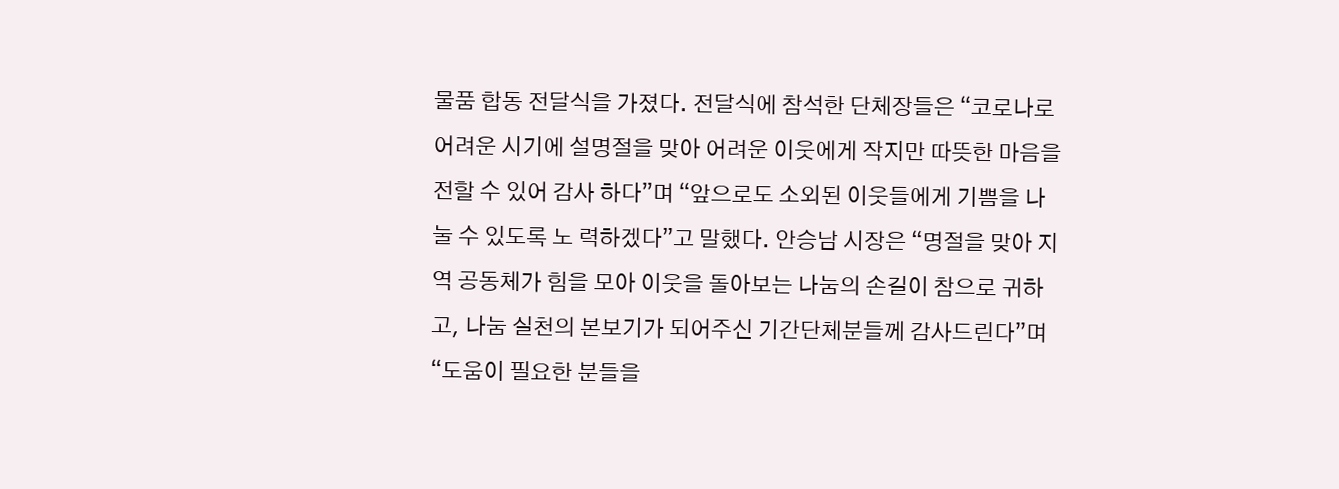물품 합동 전달식을 가졌다. 전달식에 참석한 단체장들은 “코로나로 어려운 시기에 설명절을 맞아 어려운 이웃에게 작지만 따뜻한 마음을 전할 수 있어 감사 하다”며 “앞으로도 소외된 이웃들에게 기쁨을 나눌 수 있도록 노 력하겠다”고 말했다. 안승남 시장은 “명절을 맞아 지역 공동체가 힘을 모아 이웃을 돌아보는 나눔의 손길이 참으로 귀하고, 나눔 실천의 본보기가 되어주신 기간단체분들께 감사드린다”며 “도움이 필요한 분들을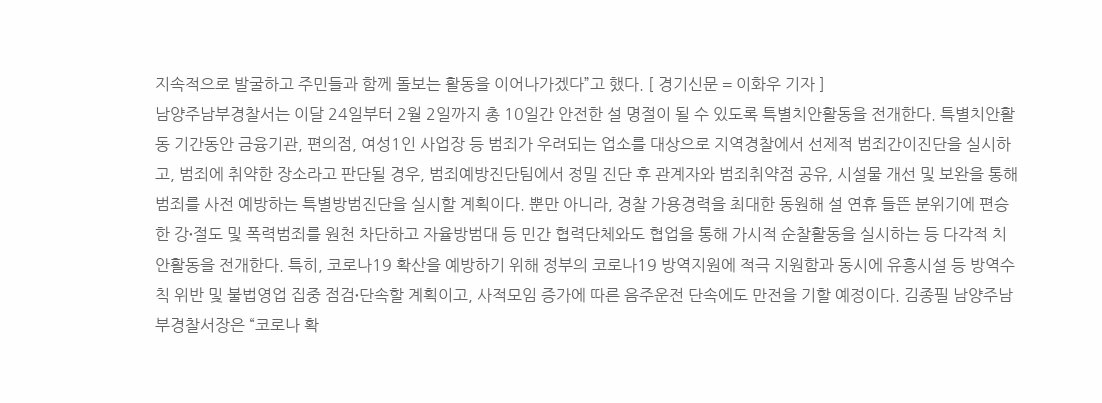지속적으로 발굴하고 주민들과 함께 돌보는 활동을 이어나가겠다”고 했다. [ 경기신문 = 이화우 기자 ]
남양주남부경찰서는 이달 24일부터 2월 2일까지 총 10일간 안전한 설 명절이 될 수 있도록 특별치안활동을 전개한다. 특별치안활동 기간동안 금융기관, 편의점, 여성1인 사업장 등 범죄가 우려되는 업소를 대상으로 지역경찰에서 선제적 범죄간이진단을 실시하고, 범죄에 취약한 장소라고 판단될 경우, 범죄예방진단팀에서 정밀 진단 후 관계자와 범죄취약점 공유, 시설물 개선 및 보완을 통해 범죄를 사전 예방하는 특별방범진단을 실시할 계획이다. 뿐만 아니라, 경찰 가용경력을 최대한 동원해 설 연휴 들뜬 분위기에 편승한 강ᐧ절도 및 폭력범죄를 원천 차단하고 자율방범대 등 민간 협력단체와도 협업을 통해 가시적 순찰활동을 실시하는 등 다각적 치안활동을 전개한다. 특히, 코로나19 확산을 예방하기 위해 정부의 코로나19 방역지원에 적극 지원함과 동시에 유흥시설 등 방역수칙 위반 및 불법영업 집중 점검ᐧ단속할 계획이고, 사적모임 증가에 따른 음주운전 단속에도 만전을 기할 예정이다. 김종필 남양주남부경찰서장은 “코로나 확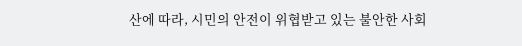산에 따라, 시민의 안전이 위협받고 있는 불안한 사회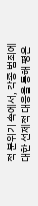적 분위기 속에서, 각종 범죄에 대한 선제적 대응을 통해 평온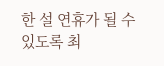한 설 연휴가 될 수 있도록 최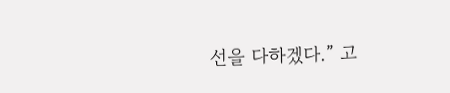선을 다하겠다.” 고